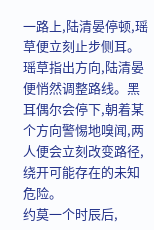一路上,陆清晏停顿,瑶草便立刻止步侧耳。瑶草指出方向,陆清晏便悄然调整路线。黑耳偶尔会停下,朝着某个方向警惕地嗅闻,两人便会立刻改变路径,绕开可能存在的未知危险。
约莫一个时辰后,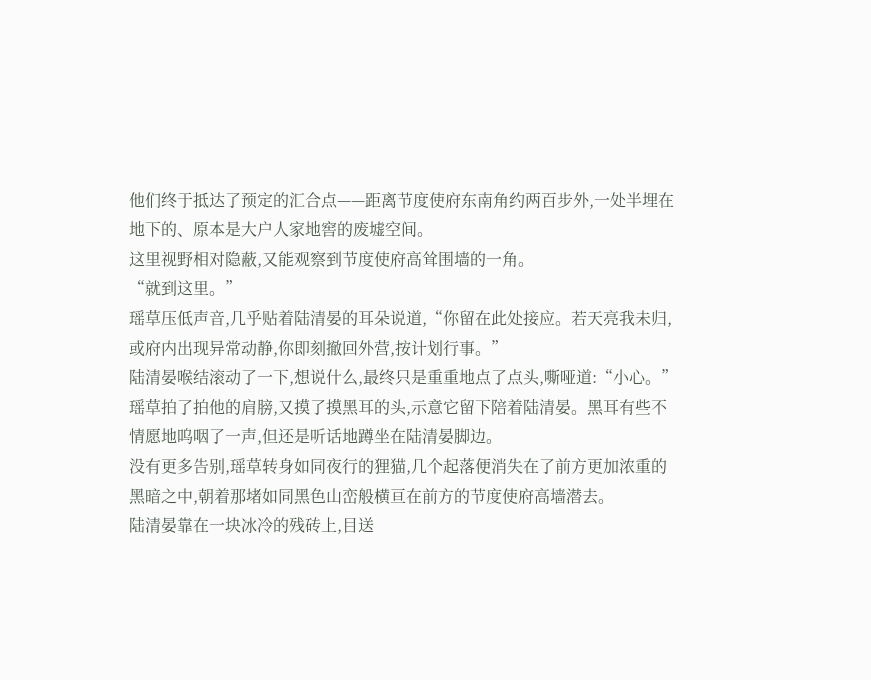他们终于抵达了预定的汇合点——距离节度使府东南角约两百步外,一处半埋在地下的、原本是大户人家地窖的废墟空间。
这里视野相对隐蔽,又能观察到节度使府高耸围墙的一角。
“就到这里。”
瑶草压低声音,几乎贴着陆清晏的耳朵说道,“你留在此处接应。若天亮我未归,或府内出现异常动静,你即刻撤回外营,按计划行事。”
陆清晏喉结滚动了一下,想说什么,最终只是重重地点了点头,嘶哑道:“小心。”
瑶草拍了拍他的肩膀,又摸了摸黑耳的头,示意它留下陪着陆清晏。黑耳有些不情愿地呜咽了一声,但还是听话地蹲坐在陆清晏脚边。
没有更多告别,瑶草转身如同夜行的狸猫,几个起落便消失在了前方更加浓重的黑暗之中,朝着那堵如同黑色山峦般横亘在前方的节度使府高墙潜去。
陆清晏靠在一块冰冷的残砖上,目送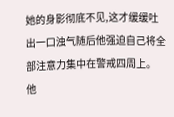她的身影彻底不见,这才缓缓吐出一口浊气随后他强迫自己将全部注意力集中在警戒四周上。
他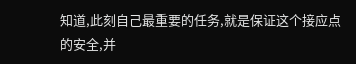知道,此刻自己最重要的任务,就是保证这个接应点的安全,并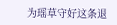为瑶草守好这条退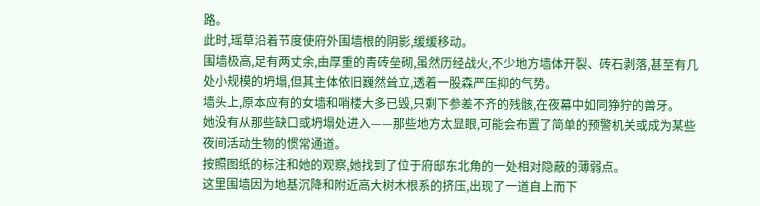路。
此时,瑶草沿着节度使府外围墙根的阴影,缓缓移动。
围墙极高,足有两丈余,由厚重的青砖垒砌,虽然历经战火,不少地方墙体开裂、砖石剥落,甚至有几处小规模的坍塌,但其主体依旧巍然耸立,透着一股森严压抑的气势。
墙头上,原本应有的女墙和哨楼大多已毁,只剩下参差不齐的残骸,在夜幕中如同狰狞的兽牙。
她没有从那些缺口或坍塌处进入——那些地方太显眼,可能会布置了简单的预警机关或成为某些夜间活动生物的惯常通道。
按照图纸的标注和她的观察,她找到了位于府邸东北角的一处相对隐蔽的薄弱点。
这里围墙因为地基沉降和附近高大树木根系的挤压,出现了一道自上而下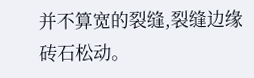并不算宽的裂缝,裂缝边缘砖石松动。